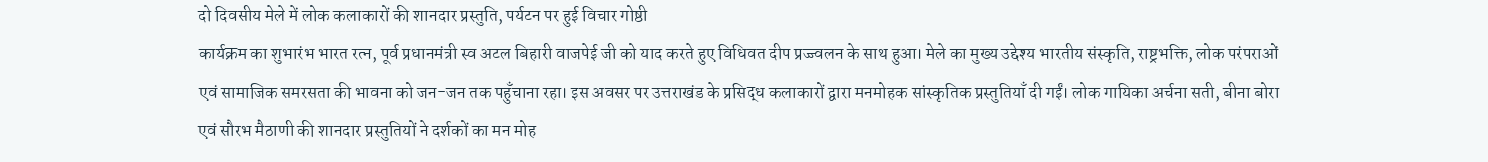दो दिवसीय मेले में लोक कलाकारों की शानदार प्रस्तुति, पर्यटन पर हुई विचार गोष्ठी
कार्यक्रम का शुभारंभ भारत रत्न, पूर्व प्रधानमंत्री स्व अटल बिहारी वाजपेई जी को याद करते हुए विधिवत दीप प्रज्ज्वलन के साथ हुआ। मेले का मुख्य उद्देश्य भारतीय संस्कृति, राष्ट्रभक्ति, लोक परंपराओं एवं सामाजिक समरसता की भावना को जन-जन तक पहुँचाना रहा। इस अवसर पर उत्तराखंड के प्रसिद्ध कलाकारों द्वारा मनमोहक सांस्कृतिक प्रस्तुतियाँ दी गईं। लोक गायिका अर्चना सती, बीना बोरा एवं सौरभ मैठाणी की शानदार प्रस्तुतियों ने दर्शकों का मन मोह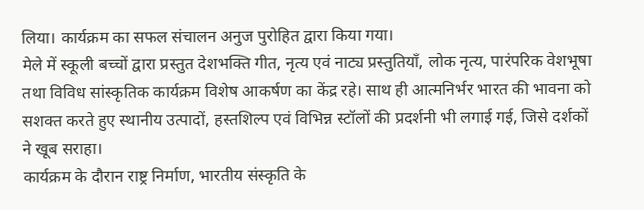लिया। कार्यक्रम का सफल संचालन अनुज पुरोहित द्वारा किया गया।
मेले में स्कूली बच्चों द्वारा प्रस्तुत देशभक्ति गीत, नृत्य एवं नाट्य प्रस्तुतियाँ, लोक नृत्य, पारंपरिक वेशभूषा तथा विविध सांस्कृतिक कार्यक्रम विशेष आकर्षण का केंद्र रहे। साथ ही आत्मनिर्भर भारत की भावना को सशक्त करते हुए स्थानीय उत्पादों, हस्तशिल्प एवं विभिन्न स्टॉलों की प्रदर्शनी भी लगाई गई, जिसे दर्शकों ने खूब सराहा।
कार्यक्रम के दौरान राष्ट्र निर्माण, भारतीय संस्कृति के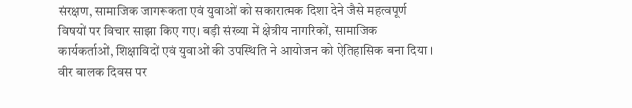संरक्षण, सामाजिक जागरूकता एवं युवाओं को सकारात्मक दिशा देने जैसे महत्वपूर्ण विषयों पर विचार साझा किए गए। बड़ी संख्या में क्षेत्रीय नागरिकों, सामाजिक कार्यकर्ताओं, शिक्षाविदों एवं युवाओं की उपस्थिति ने आयोजन को ऐतिहासिक बना दिया ।
वीर बालक दिवस पर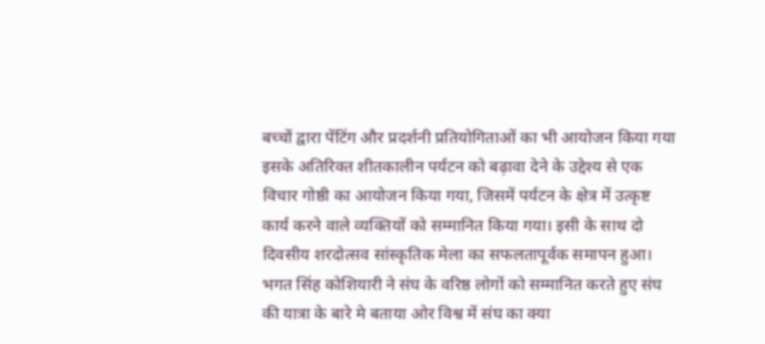बच्चों द्वारा पेंटिंग और प्रदर्शनी प्रतियोगिताओं का भी आयोजन किया गया
इसके अतिरिक्त शीतकालीन पर्यटन को बढ़ावा देने के उद्देश्य से एक विचार गोष्ठी का आयोजन किया गया, जिसमें पर्यटन के क्षेत्र में उत्कृष्ट कार्य करने वाले व्यक्तियों को सम्मानित किया गया। इसी के साथ दो दिवसीय शरदोत्सव सांस्कृतिक मेला का सफलतापूर्वक समापन हुआ। भगत सिंह कोशियारी ने संघ के वरिष्ठ लोगों को सम्मानित करते हुए संघ की यात्रा के बारे मे बताया ओर विश्व में संघ का क्या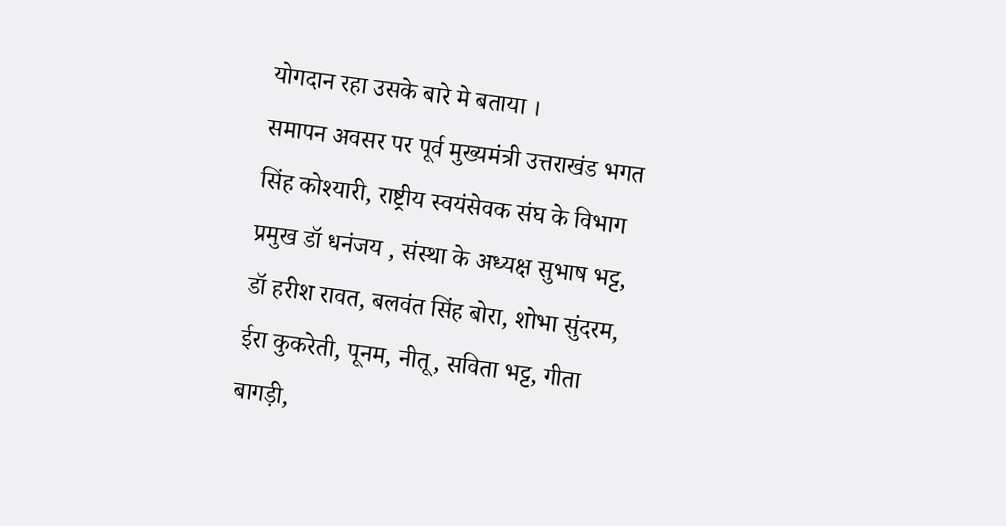योगदान रहा उसके बारे मे बताया ।
समापन अवसर पर पूर्व मुख्यमंत्री उत्तराखंड भगत सिंह कोश्यारी, राष्ट्रीय स्वयंसेवक संघ के विभाग प्रमुख डॉ धनंजय , संस्था के अध्यक्ष सुभाष भट्ट, डॉ हरीश रावत, बलवंत सिंह बोरा, शोभा सुंदरम, ईरा कुकरेती, पूनम, नीतू, सविता भट्ट, गीता बागड़ी,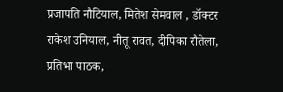प्रजापति नौटियाल, मितेश सेमवाल , डॉक्टर राकेश उनियाल, नीतू रावत, दीपिका रौतेला, प्रतिभा पाठक,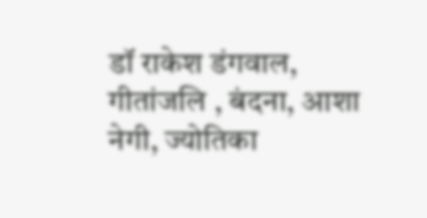डॉ राकेश डंगवाल, गीतांजलि , बंदना, आशा नेगी, ज्योतिका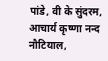पांडे, वी के सुंदरम, आचार्य कृष्णा नन्द नौटियाल,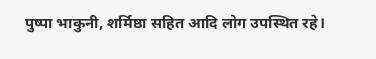पुष्पा भाकुनी, शर्मिष्ठा सहित आदि लोग उपस्थित रहे।